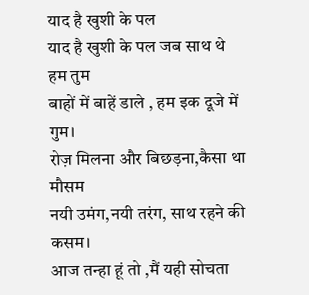याद है खुशी के पल
याद है खुशी के पल जब साथ थे हम तुम
बाहों में बाहें डाले , हम इक दूजे में गुम।
रोज़ मिलना और बिछड़ना,कैसा था मौसम
नयी उमंग,नयी तरंग, साथ रहने की कसम।
आज तन्हा हूं तो ,मैं यही सोचता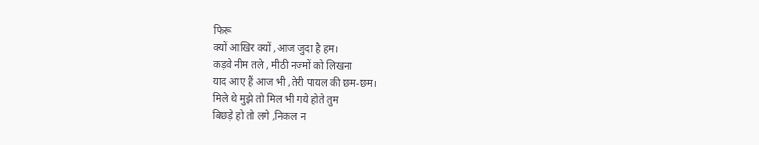फिरू
क्यों आखिर क्यों ,आज जुदा है हम।
कड़वे नीम तले , मीठी नज्मों को लिखना
याद आए हैं आज भी ,तेरी पायल की छम-छम।
मिले थे मुझे तो मिल भी गये होते तुम
बिछड़े हो तो लगे ,निकल न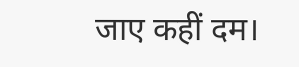जाए कहीं दम।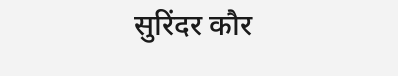सुरिंदर कौर